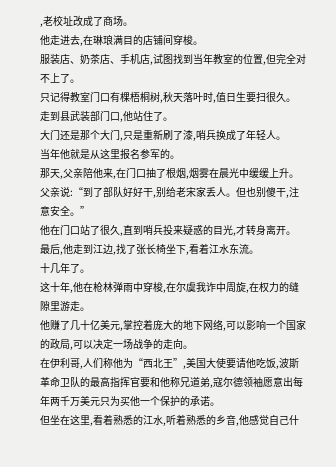,老校址改成了商场。
他走进去,在琳琅满目的店铺间穿梭。
服装店、奶茶店、手机店,试图找到当年教室的位置,但完全对不上了。
只记得教室门口有棵梧桐树,秋天落叶时,值日生要扫很久。
走到县武装部门口,他站住了。
大门还是那个大门,只是重新刷了漆,哨兵换成了年轻人。
当年他就是从这里报名参军的。
那天,父亲陪他来,在门口抽了根烟,烟雾在晨光中缓缓上升。
父亲说:“到了部队好好干,别给老宋家丢人。但也别傻干,注意安全。”
他在门口站了很久,直到哨兵投来疑惑的目光,才转身离开。
最后,他走到江边,找了张长椅坐下,看着江水东流。
十几年了。
这十年,他在枪林弹雨中穿梭,在尔虞我诈中周旋,在权力的缝隙里游走。
他赚了几十亿美元,掌控着庞大的地下网络,可以影响一个国家的政局,可以决定一场战争的走向。
在伊利哥,人们称他为“西北王”,美国大使要请他吃饭,波斯革命卫队的最高指挥官要和他称兄道弟,寇尔德领袖愿意出每年两千万美元只为买他一个保护的承诺。
但坐在这里,看着熟悉的江水,听着熟悉的乡音,他感觉自己什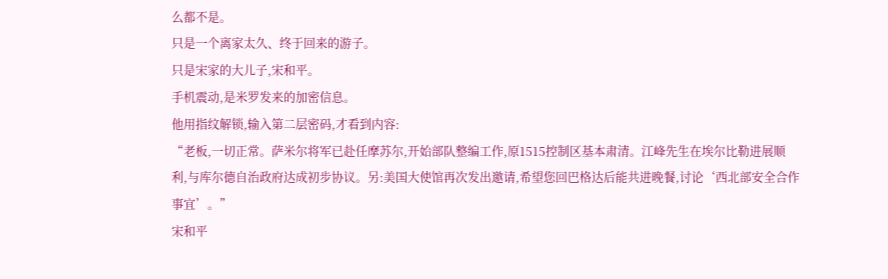么都不是。
只是一个离家太久、终于回来的游子。
只是宋家的大儿子,宋和平。
手机震动,是米罗发来的加密信息。
他用指纹解锁,输入第二层密码,才看到内容:
“老板,一切正常。萨米尔将军已赴任摩苏尔,开始部队整编工作,原1515控制区基本肃清。江峰先生在埃尔比勒进展顺利,与库尔德自治政府达成初步协议。另:美国大使馆再次发出邀请,希望您回巴格达后能共进晚餐,讨论‘西北部安全合作事宜’。”
宋和平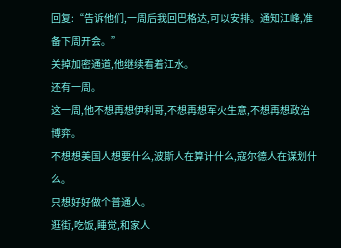回复:“告诉他们,一周后我回巴格达,可以安排。通知江峰,准备下周开会。”
关掉加密通道,他继续看着江水。
还有一周。
这一周,他不想再想伊利哥,不想再想军火生意,不想再想政治博弈。
不想想美国人想要什么,波斯人在算计什么,寇尔德人在谋划什么。
只想好好做个普通人。
逛街,吃饭,睡觉,和家人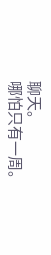聊天。
哪怕只有一周。